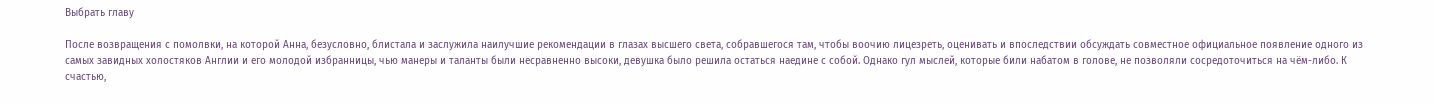Выбрать главу

После возвращения с помолвки, на которой Анна, безусловно, блистала и заслужила наилучшие рекомендации в глазах высшего света, собравшегося там, чтобы воочию лицезреть, оценивать и впоследствии обсуждать совместное официальное появление одного из самых завидных холостяков Англии и его молодой избранницы, чью манеры и таланты были несравненно высоки, девушка было решила остаться наедине с собой. Однако гул мыслей, которые били набатом в голове, не позволяли сосредоточиться на чём-либо. К счастью,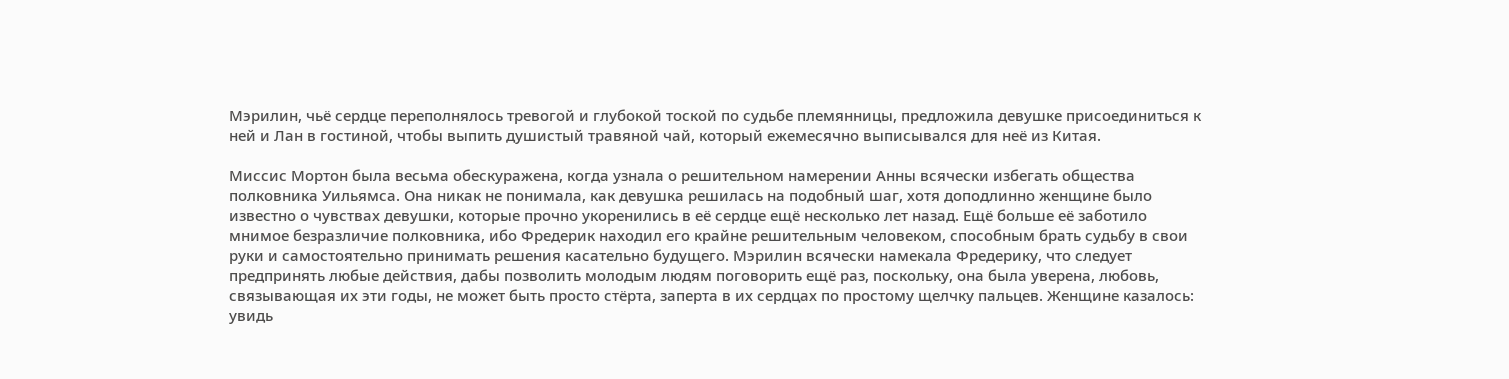Мэрилин, чьё сердце переполнялось тревогой и глубокой тоской по судьбе племянницы, предложила девушке присоединиться к ней и Лан в гостиной, чтобы выпить душистый травяной чай, который ежемесячно выписывался для неё из Китая.

Миссис Мортон была весьма обескуражена, когда узнала о решительном намерении Анны всячески избегать общества полковника Уильямса. Она никак не понимала, как девушка решилась на подобный шаг, хотя доподлинно женщине было известно о чувствах девушки, которые прочно укоренились в её сердце ещё несколько лет назад. Ещё больше её заботило мнимое безразличие полковника, ибо Фредерик находил его крайне решительным человеком, способным брать судьбу в свои руки и самостоятельно принимать решения касательно будущего. Мэрилин всячески намекала Фредерику, что следует предпринять любые действия, дабы позволить молодым людям поговорить ещё раз, поскольку, она была уверена, любовь, связывающая их эти годы, не может быть просто стёрта, заперта в их сердцах по простому щелчку пальцев. Женщине казалось: увидь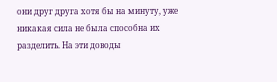они друг друга хотя бы на минуту, уже никакая сила не была способна их разделить. На эти доводы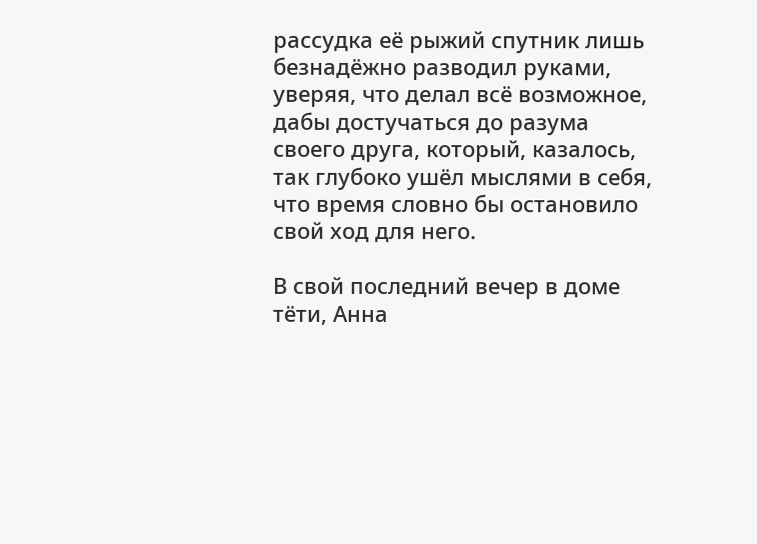рассудка её рыжий спутник лишь безнадёжно разводил руками, уверяя, что делал всё возможное, дабы достучаться до разума своего друга, который, казалось, так глубоко ушёл мыслями в себя, что время словно бы остановило свой ход для него.

В свой последний вечер в доме тёти, Анна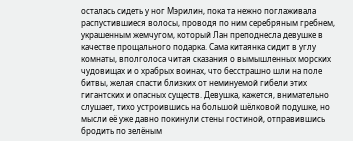осталась сидеть у ног Мэрилин, пока та нежно поглаживала распустившиеся волосы, проводя по ним серебряным гребнем, украшенным жемчугом, который Лан преподнесла девушке в качестве прощального подарка. Сама китаянка сидит в углу комнаты, вполголоса читая сказания о вымышленных морских чудовищах и о храбрых воинах, что бесстрашно шли на поле битвы, желая спасти близких от неминуемой гибели этих гигантских и опасных существ. Девушка, кажется, внимательно слушает, тихо устроившись на большой шёлковой подушке, но мысли её уже давно покинули стены гостиной, отправившись бродить по зелёным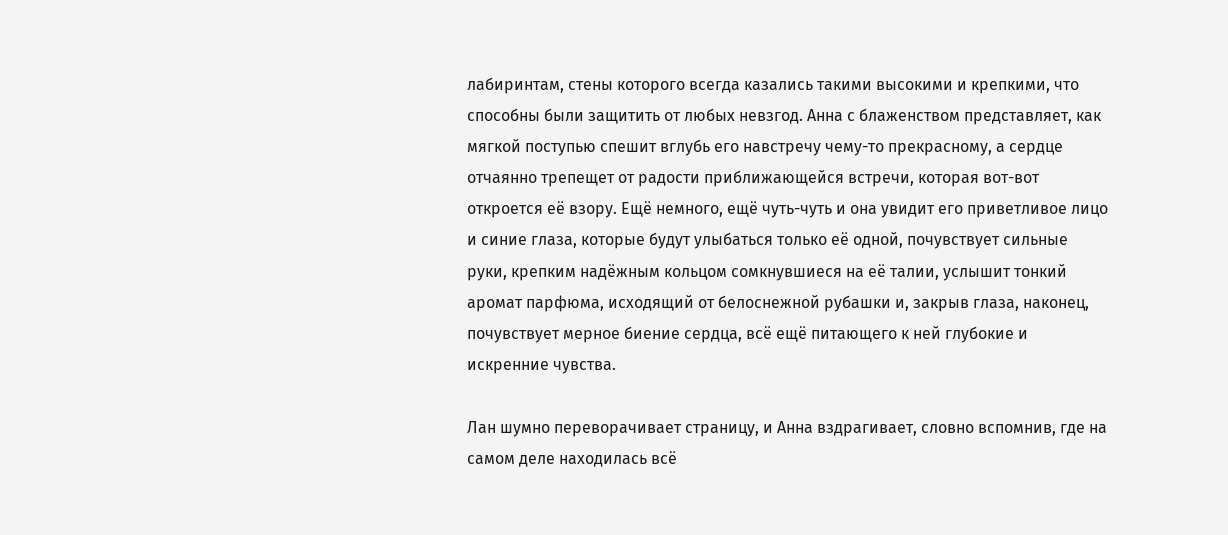лабиринтам, стены которого всегда казались такими высокими и крепкими, что способны были защитить от любых невзгод. Анна с блаженством представляет, как мягкой поступью спешит вглубь его навстречу чему-то прекрасному, а сердце отчаянно трепещет от радости приближающейся встречи, которая вот-вот откроется её взору. Ещё немного, ещё чуть-чуть и она увидит его приветливое лицо и синие глаза, которые будут улыбаться только её одной, почувствует сильные руки, крепким надёжным кольцом сомкнувшиеся на её талии, услышит тонкий аромат парфюма, исходящий от белоснежной рубашки и, закрыв глаза, наконец, почувствует мерное биение сердца, всё ещё питающего к ней глубокие и искренние чувства.

Лан шумно переворачивает страницу, и Анна вздрагивает, словно вспомнив, где на самом деле находилась всё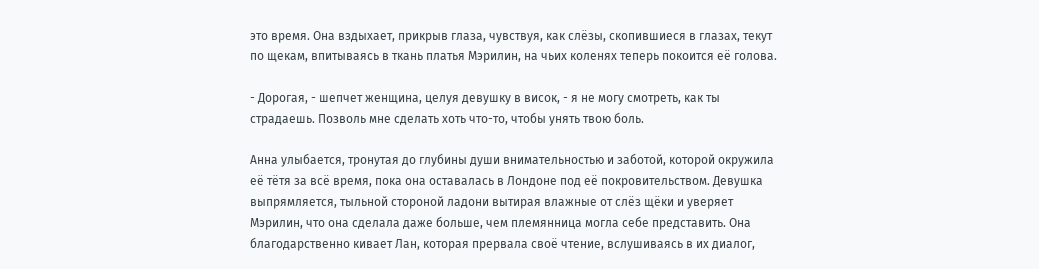это время. Она вздыхает, прикрыв глаза, чувствуя, как слёзы, скопившиеся в глазах, текут по щекам, впитываясь в ткань платья Мэрилин, на чьих коленях теперь покоится её голова.

- Дорогая, - шепчет женщина, целуя девушку в висок, - я не могу смотреть, как ты страдаешь. Позволь мне сделать хоть что-то, чтобы унять твою боль.

Анна улыбается, тронутая до глубины души внимательностью и заботой, которой окружила её тётя за всё время, пока она оставалась в Лондоне под её покровительством. Девушка выпрямляется, тыльной стороной ладони вытирая влажные от слёз щёки и уверяет Мэрилин, что она сделала даже больше, чем племянница могла себе представить. Она благодарственно кивает Лан, которая прервала своё чтение, вслушиваясь в их диалог,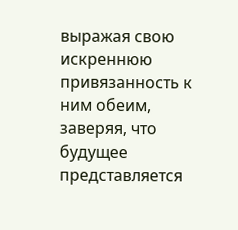выражая свою искреннюю привязанность к ним обеим, заверяя, что будущее представляется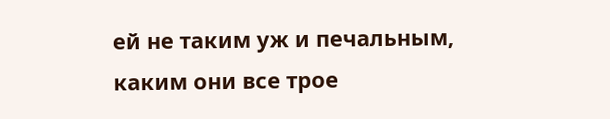ей не таким уж и печальным, каким они все трое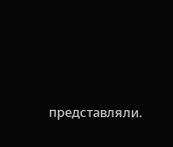представляли.